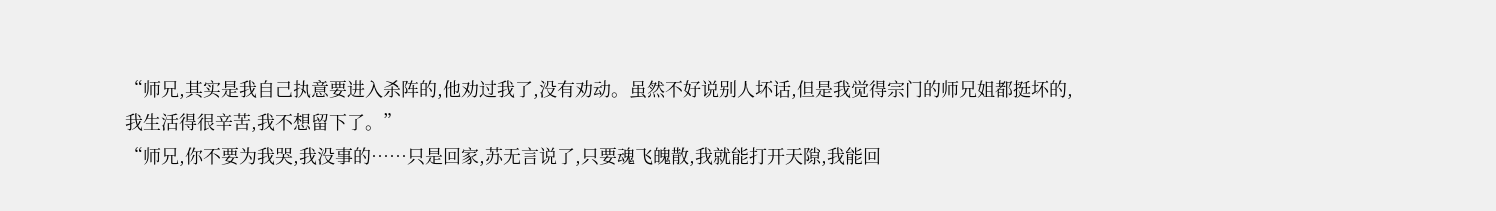“师兄,其实是我自己执意要进入杀阵的,他劝过我了,没有劝动。虽然不好说别人坏话,但是我觉得宗门的师兄姐都挺坏的,我生活得很辛苦,我不想留下了。”
“师兄,你不要为我哭,我没事的……只是回家,苏无言说了,只要魂飞魄散,我就能打开天隙,我能回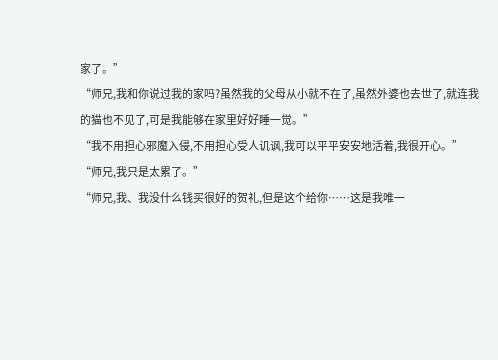家了。”
“师兄,我和你说过我的家吗?虽然我的父母从小就不在了,虽然外婆也去世了,就连我的猫也不见了,可是我能够在家里好好睡一觉。”
“我不用担心邪魔入侵,不用担心受人讥讽,我可以平平安安地活着,我很开心。”
“师兄,我只是太累了。”
“师兄,我、我没什么钱买很好的贺礼,但是这个给你……这是我唯一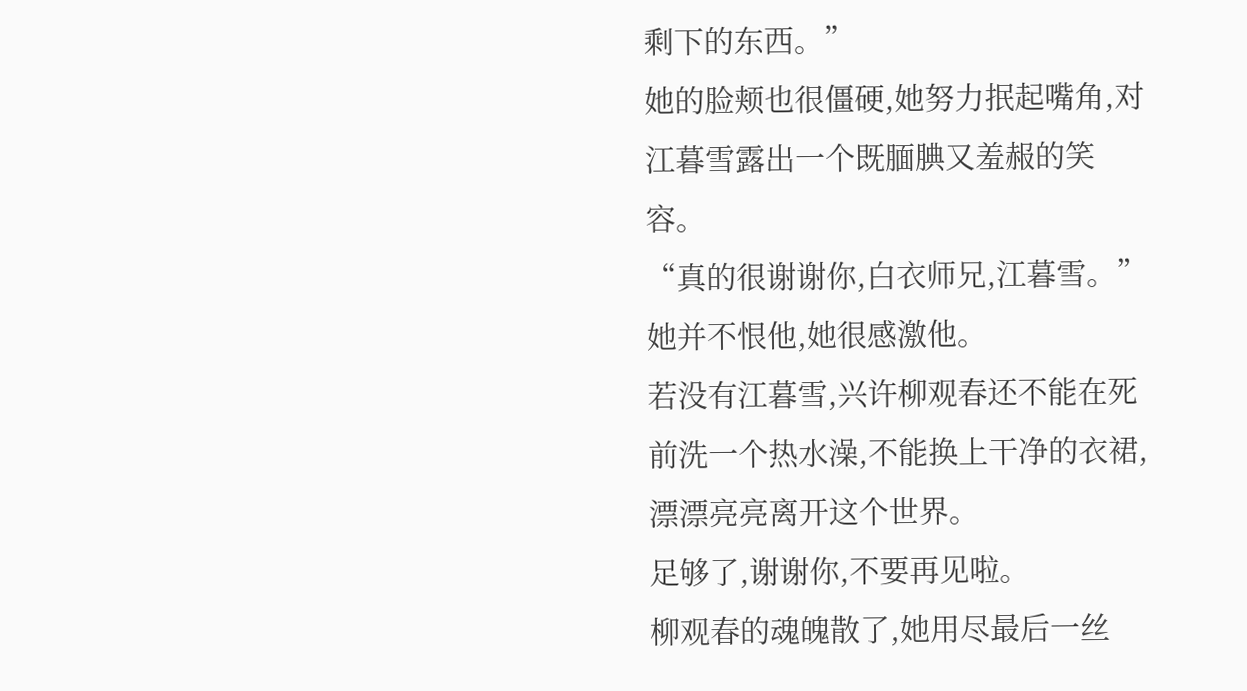剩下的东西。”
她的脸颊也很僵硬,她努力抿起嘴角,对江暮雪露出一个既腼腆又羞赧的笑容。
“真的很谢谢你,白衣师兄,江暮雪。”
她并不恨他,她很感激他。
若没有江暮雪,兴许柳观春还不能在死前洗一个热水澡,不能换上干净的衣裙,漂漂亮亮离开这个世界。
足够了,谢谢你,不要再见啦。
柳观春的魂魄散了,她用尽最后一丝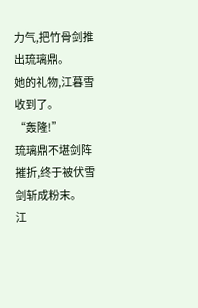力气,把竹骨剑推出琉璃鼎。
她的礼物,江暮雪收到了。
“轰隆!”
琉璃鼎不堪剑阵摧折,终于被伏雪剑斩成粉末。
江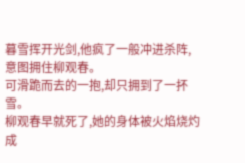暮雪挥开光剑,他疯了一般冲进杀阵,意图拥住柳观春。
可滑跪而去的一抱,却只拥到了一抔雪。
柳观春早就死了,她的身体被火焰烧灼成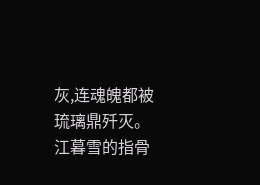灰,连魂魄都被琉璃鼎歼灭。
江暮雪的指骨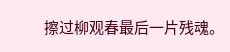擦过柳观春最后一片残魂。